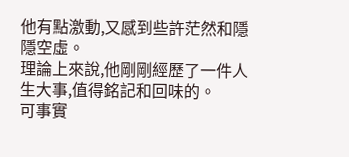他有點激動,又感到些許茫然和隱隱空虛。
理論上來說,他剛剛經歷了一件人生大事,值得銘記和回味的。
可事實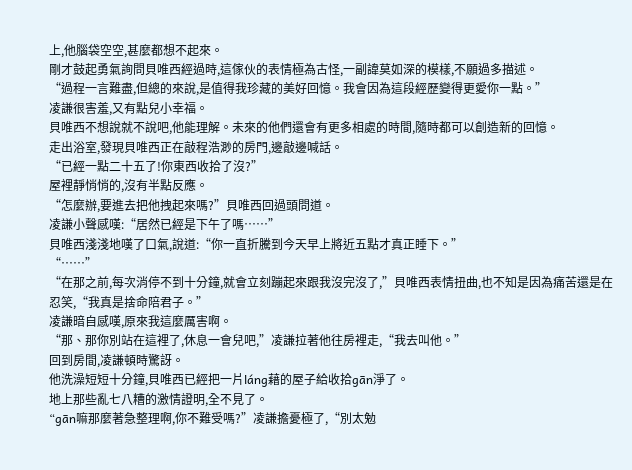上,他腦袋空空,甚麼都想不起來。
剛才鼓起勇氣詢問貝唯西經過時,這傢伙的表情極為古怪,一副諱莫如深的模樣,不願過多描述。
“過程一言難盡,但總的來說,是值得我珍藏的美好回憶。我會因為這段經歷變得更愛你一點。”
凌謙很害羞,又有點兒小幸福。
貝唯西不想說就不說吧,他能理解。未來的他們還會有更多相處的時間,隨時都可以創造新的回憶。
走出浴室,發現貝唯西正在敲程浩渺的房門,邊敲邊喊話。
“已經一點二十五了!你東西收拾了沒?”
屋裡靜悄悄的,沒有半點反應。
“怎麼辦,要進去把他拽起來嗎?”貝唯西回過頭問道。
凌謙小聲感嘆:“居然已經是下午了嗎……”
貝唯西淺淺地嘆了口氣,說道:“你一直折騰到今天早上將近五點才真正睡下。”
“……”
“在那之前,每次消停不到十分鐘,就會立刻蹦起來跟我沒完沒了,”貝唯西表情扭曲,也不知是因為痛苦還是在忍笑,“我真是捨命陪君子。”
凌謙暗自感嘆,原來我這麼厲害啊。
“那、那你別站在這裡了,休息一會兒吧,”凌謙拉著他往房裡走,“我去叫他。”
回到房間,凌謙頓時驚訝。
他洗澡短短十分鐘,貝唯西已經把一片láng藉的屋子給收拾gān淨了。
地上那些亂七八糟的激情證明,全不見了。
“gān嘛那麼著急整理啊,你不難受嗎?”凌謙擔憂極了,“別太勉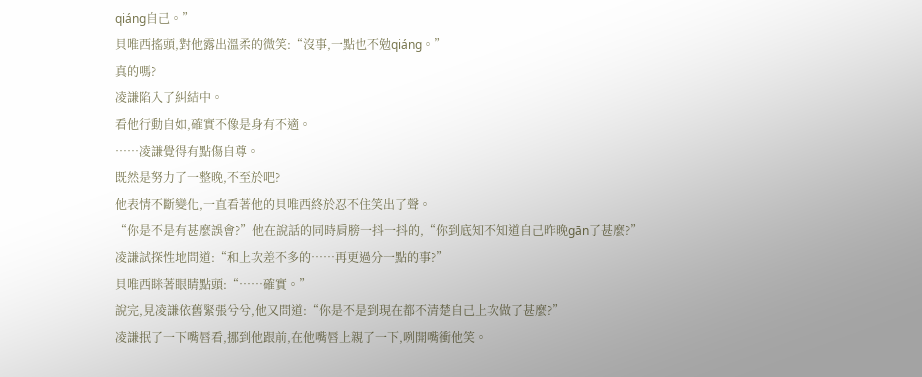qiáng自己。”
貝唯西搖頭,對他露出溫柔的微笑:“沒事,一點也不勉qiáng。”
真的嗎?
凌謙陷入了糾結中。
看他行動自如,確實不像是身有不適。
……凌謙覺得有點傷自尊。
既然是努力了一整晚,不至於吧?
他表情不斷變化,一直看著他的貝唯西終於忍不住笑出了聲。
“你是不是有甚麼誤會?”他在說話的同時肩膀一抖一抖的,“你到底知不知道自己昨晚gān了甚麼?”
凌謙試探性地問道:“和上次差不多的……再更過分一點的事?”
貝唯西眯著眼睛點頭:“……確實。”
說完,見凌謙依舊緊張兮兮,他又問道:“你是不是到現在都不清楚自己上次做了甚麼?”
凌謙抿了一下嘴唇看,挪到他跟前,在他嘴唇上親了一下,咧開嘴衝他笑。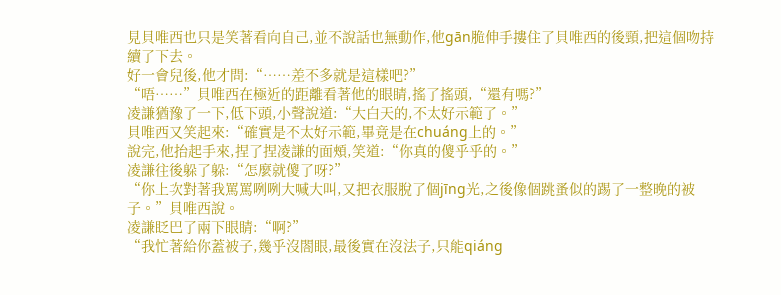見貝唯西也只是笑著看向自己,並不說話也無動作,他gān脆伸手摟住了貝唯西的後頸,把這個吻持續了下去。
好一會兒後,他才問:“……差不多就是這樣吧?”
“唔……”貝唯西在極近的距離看著他的眼睛,搖了搖頭,“還有嗎?”
凌謙猶豫了一下,低下頭,小聲說道:“大白天的,不太好示範了。”
貝唯西又笑起來:“確實是不太好示範,畢竟是在chuáng上的。”
說完,他抬起手來,捏了捏凌謙的面頰,笑道:“你真的傻乎乎的。”
凌謙往後躲了躲:“怎麼就傻了呀?”
“你上次對著我罵罵咧咧大喊大叫,又把衣服脫了個jīng光,之後像個跳蚤似的踢了一整晚的被子。”貝唯西說。
凌謙眨巴了兩下眼睛:“啊?”
“我忙著給你蓋被子,幾乎沒閤眼,最後實在沒法子,只能qiáng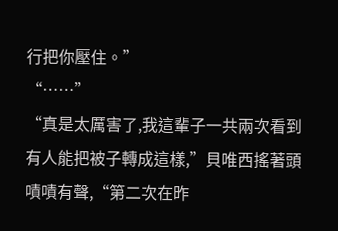行把你壓住。”
“……”
“真是太厲害了,我這輩子一共兩次看到有人能把被子轉成這樣,”貝唯西搖著頭嘖嘖有聲,“第二次在昨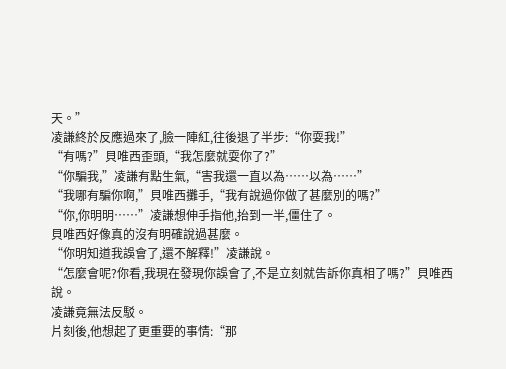天。”
凌謙終於反應過來了,臉一陣紅,往後退了半步:“你耍我!”
“有嗎?”貝唯西歪頭,“我怎麼就耍你了?”
“你騙我,”凌謙有點生氣,“害我還一直以為……以為……”
“我哪有騙你啊,”貝唯西攤手,“我有說過你做了甚麼別的嗎?”
“你,你明明……”凌謙想伸手指他,抬到一半,僵住了。
貝唯西好像真的沒有明確說過甚麼。
“你明知道我誤會了,還不解釋!”凌謙說。
“怎麼會呢?你看,我現在發現你誤會了,不是立刻就告訴你真相了嗎?”貝唯西說。
凌謙竟無法反駁。
片刻後,他想起了更重要的事情:“那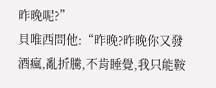昨晚呢?”
貝唯西問他:“昨晚?昨晚你又發酒瘋,亂折騰,不肯睡覺,我只能鞍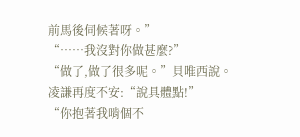前馬後伺候著呀。”
“……我沒對你做甚麼?”
“做了,做了很多呢。”貝唯西說。
凌謙再度不安:“說具體點!”
“你抱著我啃個不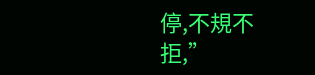停,不規不拒,”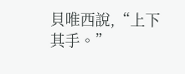貝唯西說,“上下其手。”